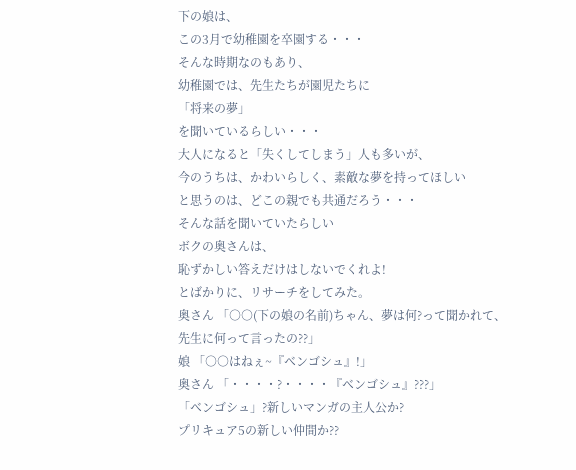下の娘は、
この3月で幼稚園を卒園する・・・
そんな時期なのもあり、
幼稚園では、先生たちが園児たちに
「将来の夢」
を聞いているらしい・・・
大人になると「失くしてしまう」人も多いが、
今のうちは、かわいらしく、素敵な夢を持ってほしい
と思うのは、どこの親でも共通だろう・・・
そんな話を聞いていたらしい
ボクの奥さんは、
恥ずかしい答えだけはしないでくれよ!
とばかりに、リサーチをしてみた。
奥さん 「○○(下の娘の名前)ちゃん、夢は何?って聞かれて、
先生に何って言ったの??」
娘 「○○はねぇ~『ベンゴシュ』!」
奥さん 「・・・・?・・・・『ベンゴシュ』???」
「ベンゴシュ」?新しいマンガの主人公か?
プリキュア5の新しい仲間か??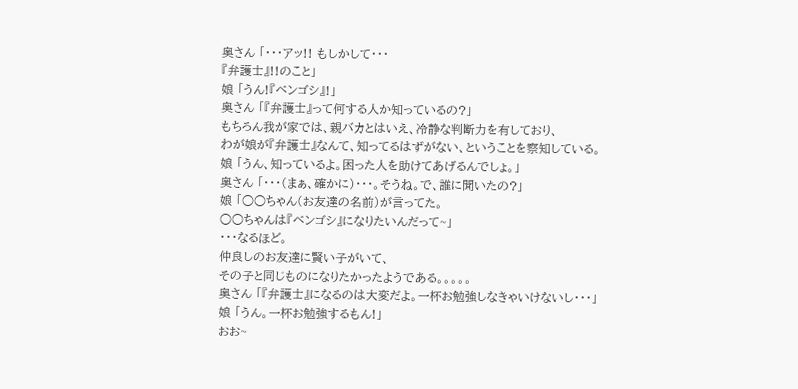奥さん 「・・・アッ!! もしかして・・・
『弁護士』!!のこと」
娘 「うん!『ベンゴシ』!」
奥さん 「『弁護士』って何する人か知っているの?」
もちろん我が家では、親バカとはいえ、冷静な判断力を有しており、
わが娘が『弁護士』なんて、知ってるはずがない、ということを察知している。
娘 「うん、知っているよ。困った人を助けてあげるんでしょ。」
奥さん 「・・・(まぁ、確かに)・・・。そうね。で、誰に聞いたの?」
娘 「○○ちゃん(お友達の名前)が言ってた。
○○ちゃんは『ベンゴシ』になりたいんだって~」
・・・なるほど。
仲良しのお友達に賢い子がいて、
その子と同じものになりたかったようである。。。。。
奥さん 「『弁護士』になるのは大変だよ。一杯お勉強しなきゃいけないし・・・」
娘 「うん。一杯お勉強するもん!」
おお~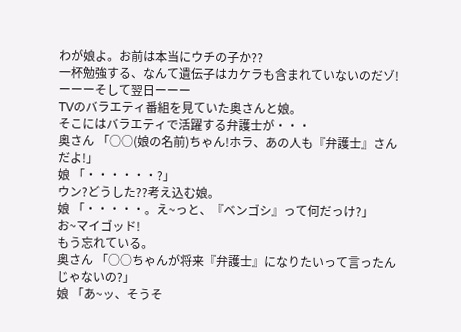わが娘よ。お前は本当にウチの子か??
一杯勉強する、なんて遺伝子はカケラも含まれていないのだゾ!
ーーーそして翌日ーーー
TVのバラエティ番組を見ていた奥さんと娘。
そこにはバラエティで活躍する弁護士が・・・
奥さん 「○○(娘の名前)ちゃん!ホラ、あの人も『弁護士』さんだよ!」
娘 「・・・・・・?」
ウン?どうした??考え込む娘。
娘 「・・・・・。え~っと、『ベンゴシ』って何だっけ?」
お~マイゴッド!
もう忘れている。
奥さん 「○○ちゃんが将来『弁護士』になりたいって言ったんじゃないの?」
娘 「あ~ッ、そうそ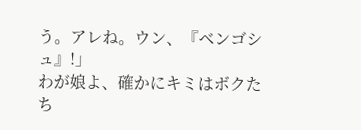う。アレね。ウン、『ベンゴシュ』!」
わが娘よ、確かにキミはボクたち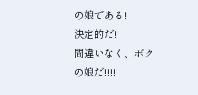の娘である!
決定的だ!
間違いなく、ボクの娘だ!!!!